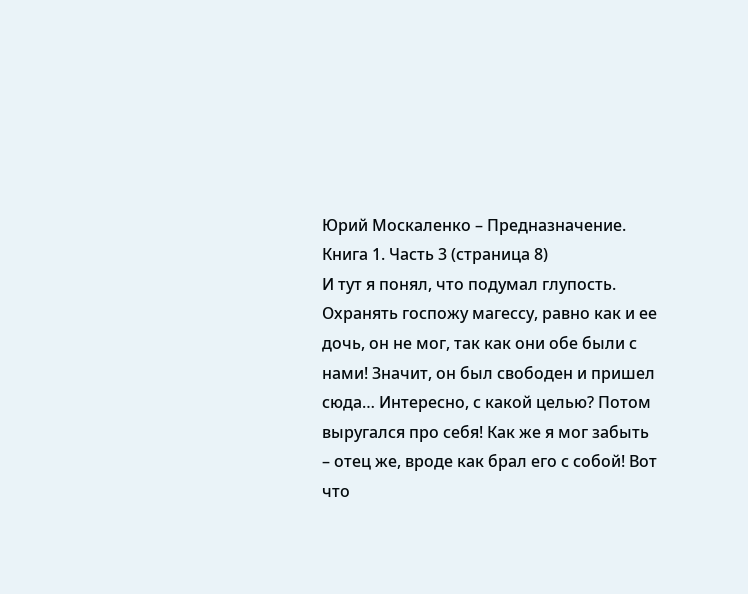Юрий Москаленко – Предназначение. Книга 1. Часть 3 (страница 8)
И тут я понял, что подумал глупость. Охранять госпожу магессу, равно как и ее дочь, он не мог, так как они обе были с нами! Значит, он был свободен и пришел сюда… Интересно, с какой целью? Потом выругался про себя! Как же я мог забыть – отец же, вроде как брал его с собой! Вот что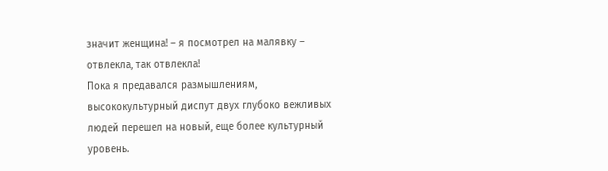значит женщина! – я посмотрел на малявку – отвлекла, так отвлекла!
Пока я предавался размышлениям, высококультурный диспут двух глубоко вежливых людей перешел на новый, еще более культурный уровень.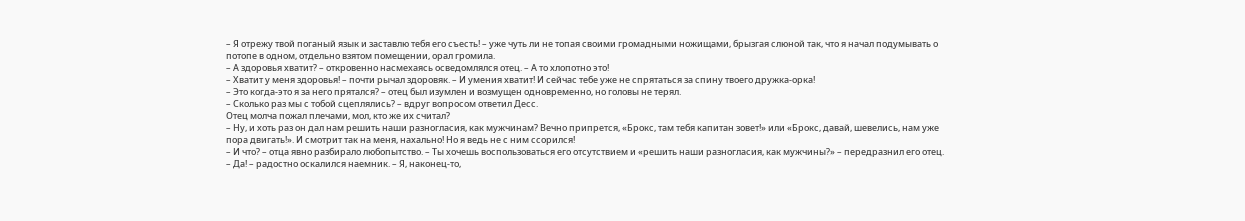– Я отрежу твой поганый язык и заставлю тебя его съесть! – уже чуть ли не топая своими громадными ножищами, брызгая слюной так, что я начал подумывать о потопе в одном, отдельно взятом помещении, орал громила.
– А здоровья хватит? – откровенно насмехаясь осведомлялся отец. – А то хлопотно это!
– Хватит у меня здоровья! – почти рычал здоровяк. – И умения хватит! И сейчас тебе уже не спрятаться за спину твоего дружка-орка!
– Это когда-это я за него прятался? – отец был изумлен и возмущен одновременно, но головы не терял.
– Сколько раз мы с тобой сцеплялись? – вдруг вопросом ответил Десс.
Отец молча пожал плечами, мол, кто же их считал?
– Ну, и хоть раз он дал нам решить наши разногласия, как мужчинам? Вечно припрется, «Брокс, там тебя капитан зовет!» или «Брокс, давай, шевелись, нам уже пора двигать!». И смотрит так на меня, нахально! Но я ведь не с ним ссорился!
– И что? – отца явно разбирало любопытство. – Ты хочешь воспользоваться его отсутствием и «решить наши разногласия, как мужчины?» – передразнил его отец.
– Да! – радостно оскалился наемник. – Я, наконец-то,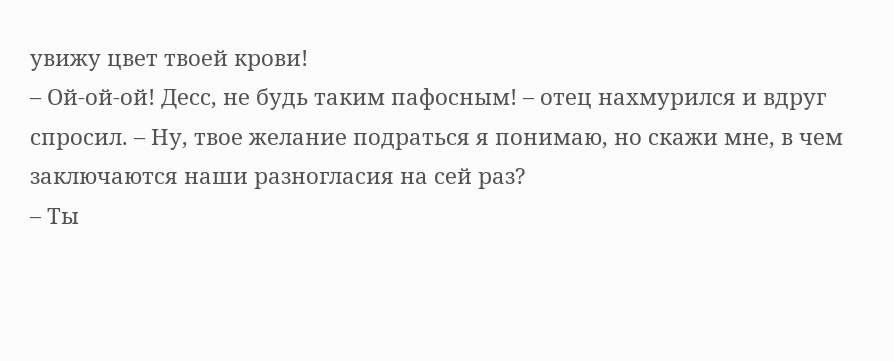увижу цвет твоей крови!
– Ой-ой-ой! Десс, не будь таким пафосным! – отец нахмурился и вдруг спросил. – Ну, твое желание подраться я понимаю, но скажи мне, в чем заключаются наши разногласия на сей раз?
– Ты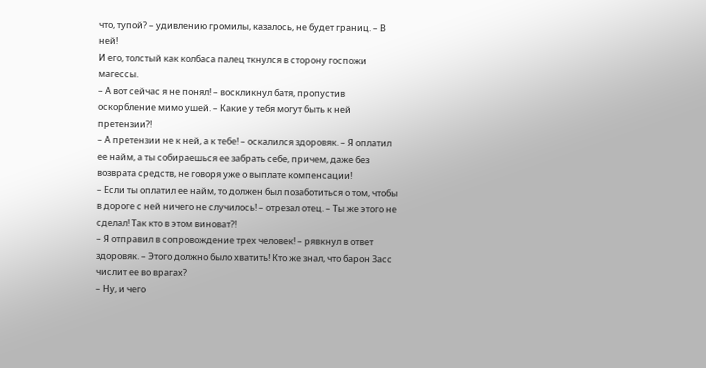что, тупой? – удивлению громилы, казалось, не будет границ. – В ней!
И его, толстый как колбаса палец ткнулся в сторону госпожи магессы.
– А вот сейчас я не понял! – воскликнул батя, пропустив оскорбление мимо ушей. – Какие у тебя могут быть к ней претензии?!
– А претензии не к ней, а к тебе! – оскалился здоровяк. – Я оплатил ее найм, а ты собираешься ее забрать себе, причем, даже без возврата средств, не говоря уже о выплате компенсации!
– Если ты оплатил ее найм, то должен был позаботиться о том, чтобы в дороге с ней ничего не случилось! – отрезал отец. – Ты же этого не сделал! Так кто в этом виноват?!
– Я отправил в сопровождение трех человек! – рявкнул в ответ здоровяк. – Этого должно было хватить! Кто же знал, что барон Засс числит ее во врагах?
– Ну, и чего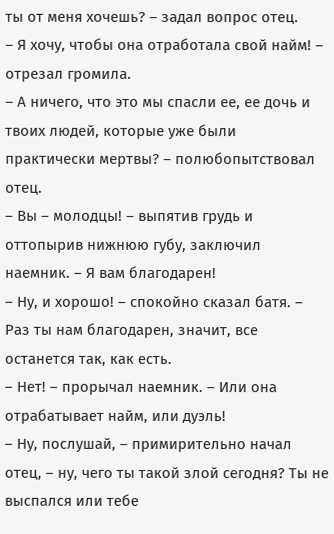ты от меня хочешь? – задал вопрос отец.
– Я хочу, чтобы она отработала свой найм! – отрезал громила.
– А ничего, что это мы спасли ее, ее дочь и твоих людей, которые уже были практически мертвы? – полюбопытствовал отец.
– Вы – молодцы! – выпятив грудь и оттопырив нижнюю губу, заключил наемник. – Я вам благодарен!
– Ну, и хорошо! – спокойно сказал батя. – Раз ты нам благодарен, значит, все останется так, как есть.
– Нет! – прорычал наемник. – Или она отрабатывает найм, или дуэль!
– Ну, послушай, – примирительно начал отец, – ну, чего ты такой злой сегодня? Ты не выспался или тебе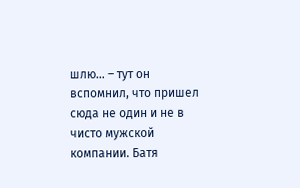шлю… – тут он вспомнил, что пришел сюда не один и не в чисто мужской компании. Батя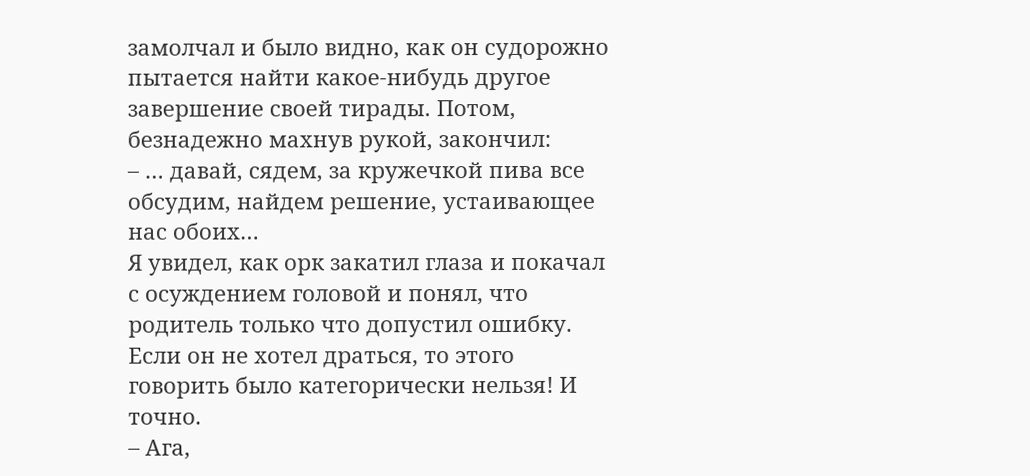замолчал и было видно, как он судорожно пытается найти какое-нибудь другое завершение своей тирады. Потом, безнадежно махнув рукой, закончил:
– … давай, сядем, за кружечкой пива все обсудим, найдем решение, устаивающее нас обоих…
Я увидел, как орк закатил глаза и покачал с осуждением головой и понял, что родитель только что допустил ошибку. Если он не хотел драться, то этого говорить было категорически нельзя! И точно.
– Ага,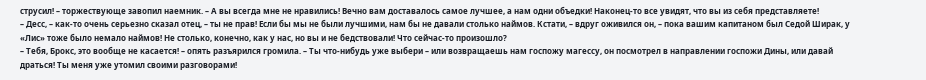струсил! – торжествующе завопил наемник. – А вы всегда мне не нравились! Вечно вам доставалось самое лучшее, а нам одни объедки! Наконец-то все увидят, что вы из себя представляете!
– Десс, – как-то очень серьезно сказал отец, – ты не прав! Если бы мы не были лучшими, нам бы не давали столько наймов. Кстати, – вдруг оживился он, – пока вашим капитаном был Седой Ширак, у «Лис» тоже было немало наймов! Не столько, конечно, как у нас, но вы и не бедствовали! Что сейчас-то произошло?
– Тебя, Брокс, это вообще не касается! – опять разъярился громила. – Ты что-нибудь уже выбери – или возвращаешь нам госпожу магессу, он посмотрел в направлении госпожи Дины, или давай драться! Ты меня уже утомил своими разговорами!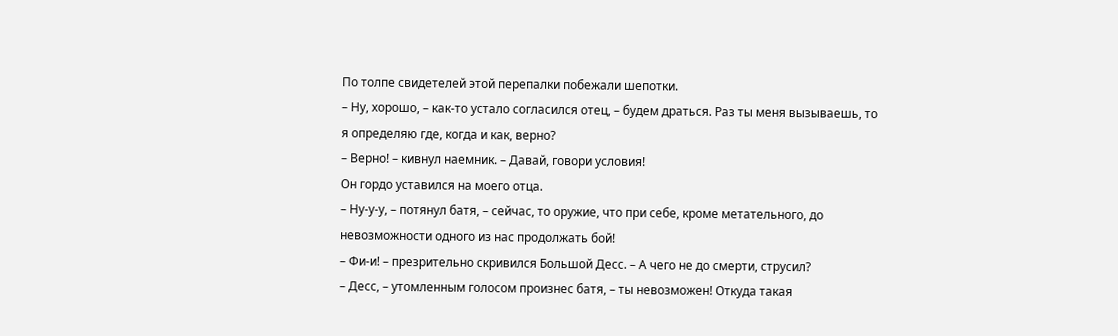По толпе свидетелей этой перепалки побежали шепотки.
– Ну, хорошо, – как-то устало согласился отец, – будем драться. Раз ты меня вызываешь, то я определяю где, когда и как, верно?
– Верно! – кивнул наемник. – Давай, говори условия!
Он гордо уставился на моего отца.
– Ну-у-у, – потянул батя, – сейчас, то оружие, что при себе, кроме метательного, до невозможности одного из нас продолжать бой!
– Фи-и! – презрительно скривился Большой Десс. – А чего не до смерти, струсил?
– Десс, – утомленным голосом произнес батя, – ты невозможен! Откуда такая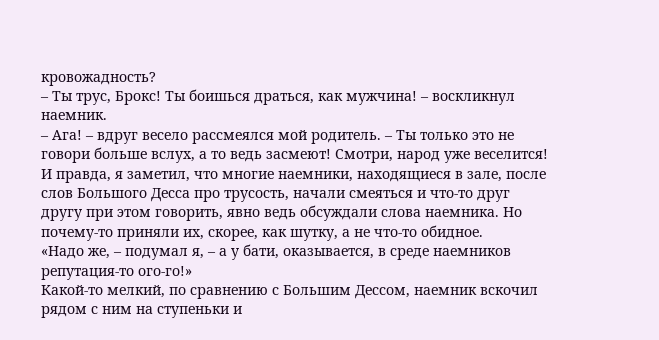кровожадность?
– Ты трус, Брокс! Ты боишься драться, как мужчина! – воскликнул наемник.
– Ага! – вдруг весело рассмеялся мой родитель. – Ты только это не говори больше вслух, а то ведь засмеют! Смотри, народ уже веселится!
И правда, я заметил, что многие наемники, находящиеся в зале, после слов Большого Десса про трусость, начали смеяться и что-то друг другу при этом говорить, явно ведь обсуждали слова наемника. Но почему-то приняли их, скорее, как шутку, а не что-то обидное.
«Надо же, – подумал я, – а у бати, оказывается, в среде наемников репутация-то ого-го!»
Какой-то мелкий, по сравнению с Большим Дессом, наемник вскочил рядом с ним на ступеньки и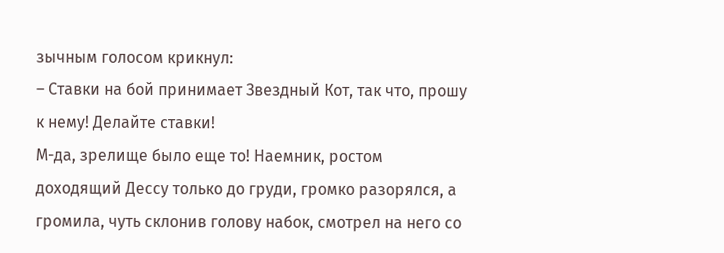зычным голосом крикнул:
– Ставки на бой принимает Звездный Кот, так что, прошу к нему! Делайте ставки!
М-да, зрелище было еще то! Наемник, ростом доходящий Дессу только до груди, громко разорялся, а громила, чуть склонив голову набок, смотрел на него со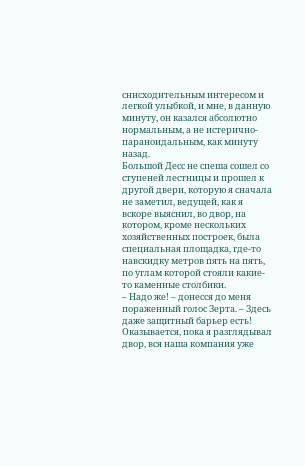снисходительным интересом и легкой улыбкой, и мне, в данную минуту, он казался абсолютно нормальным, а не истерично-параноидальным, как минуту назад.
Большой Десс не спеша сошел со ступеней лестницы и прошел к другой двери, которую я сначала не заметил, ведущей, как я вскоре выяснил, во двор, на котором, кроме нескольких хозяйственных построек, была специальная площадка, где-то навскидку метров пять на пять, по углам которой стояли какие-то каменные столбики.
– Надо же! – донесся до меня пораженный голос Зерта. – Здесь даже защитный барьер есть!
Оказывается, пока я разглядывал двор, вся наша компания уже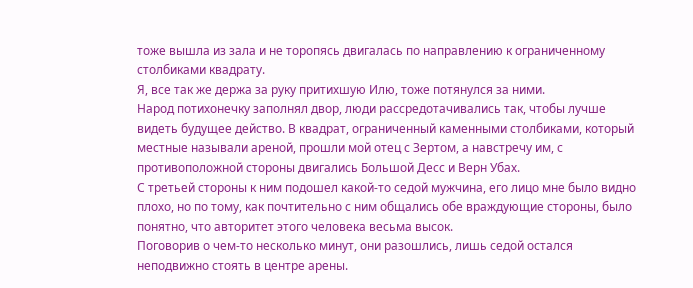тоже вышла из зала и не торопясь двигалась по направлению к ограниченному столбиками квадрату.
Я, все так же держа за руку притихшую Илю, тоже потянулся за ними.
Народ потихонечку заполнял двор, люди рассредотачивались так, чтобы лучше видеть будущее действо. В квадрат, ограниченный каменными столбиками, который местные называли ареной, прошли мой отец с Зертом, а навстречу им, с противоположной стороны двигались Большой Десс и Верн Убах.
С третьей стороны к ним подошел какой-то седой мужчина, его лицо мне было видно плохо, но по тому, как почтительно с ним общались обе враждующие стороны, было понятно, что авторитет этого человека весьма высок.
Поговорив о чем-то несколько минут, они разошлись, лишь седой остался неподвижно стоять в центре арены.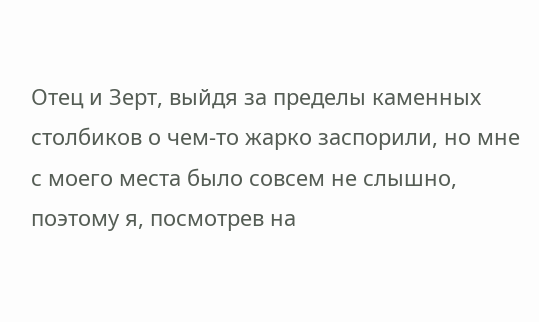Отец и Зерт, выйдя за пределы каменных столбиков о чем-то жарко заспорили, но мне с моего места было совсем не слышно, поэтому я, посмотрев на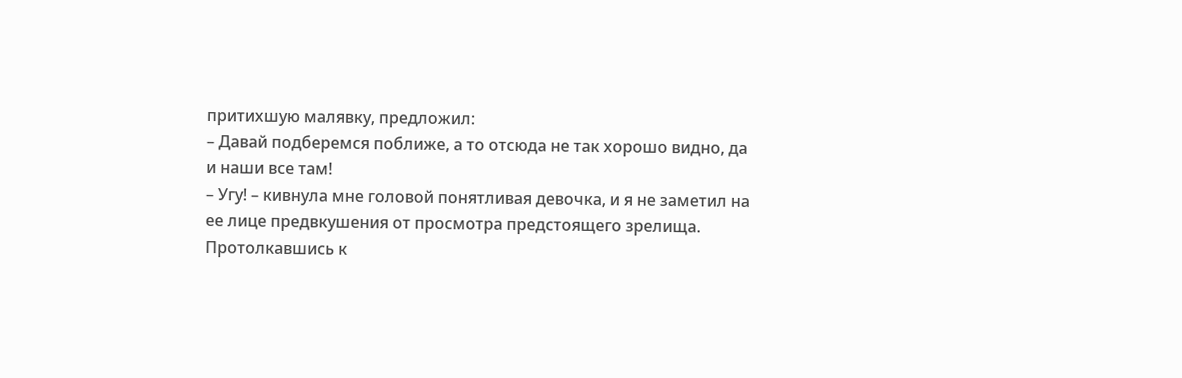притихшую малявку, предложил:
– Давай подберемся поближе, а то отсюда не так хорошо видно, да и наши все там!
– Угу! – кивнула мне головой понятливая девочка, и я не заметил на ее лице предвкушения от просмотра предстоящего зрелища.
Протолкавшись к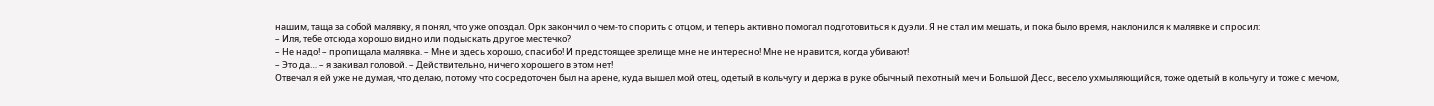нашим, таща за собой малявку, я понял, что уже опоздал. Орк закончил о чем-то спорить с отцом, и теперь активно помогал подготовиться к дуэли. Я не стал им мешать, и пока было время, наклонился к малявке и спросил:
– Иля, тебе отсюда хорошо видно или подыскать другое местечко?
– Не надо! – пропищала малявка. – Мне и здесь хорошо, спасибо! И предстоящее зрелище мне не интересно! Мне не нравится, когда убивают!
– Это да… – я закивал головой. – Действительно, ничего хорошего в этом нет!
Отвечал я ей уже не думая, что делаю, потому что сосредоточен был на арене, куда вышел мой отец, одетый в кольчугу и держа в руке обычный пехотный меч и Большой Десс, весело ухмыляющийся, тоже одетый в кольчугу и тоже с мечом,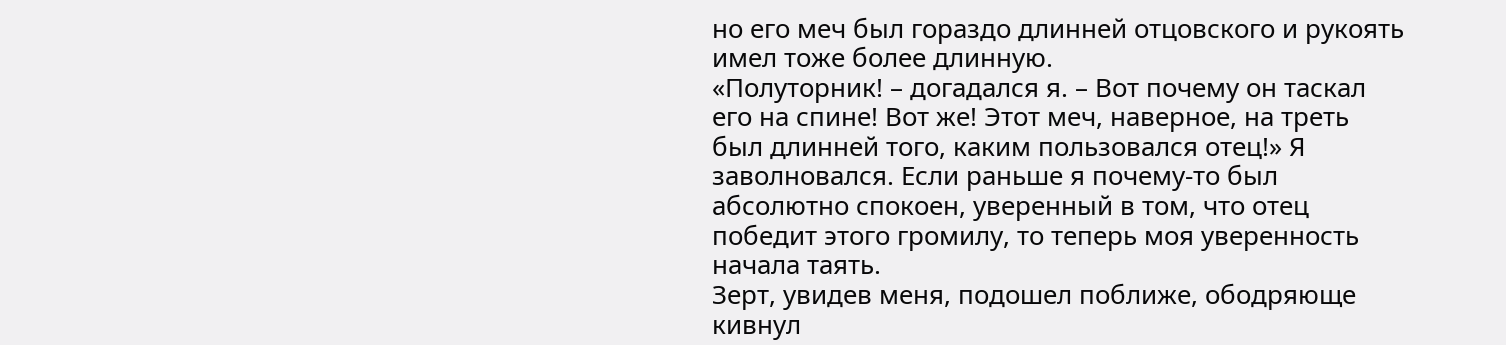но его меч был гораздо длинней отцовского и рукоять имел тоже более длинную.
«Полуторник! – догадался я. – Вот почему он таскал его на спине! Вот же! Этот меч, наверное, на треть был длинней того, каким пользовался отец!» Я заволновался. Если раньше я почему-то был абсолютно спокоен, уверенный в том, что отец победит этого громилу, то теперь моя уверенность начала таять.
Зерт, увидев меня, подошел поближе, ободряюще кивнул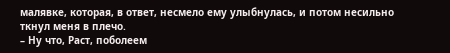малявке, которая, в ответ, несмело ему улыбнулась, и потом несильно ткнул меня в плечо.
– Ну что, Раст, поболеем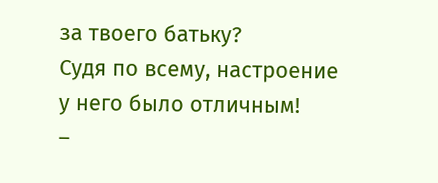за твоего батьку?
Судя по всему, настроение у него было отличным!
–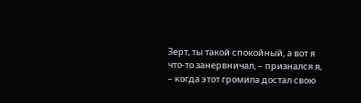Зерт, ты такой спокойный, а вот я что-то занервничал, – признался я, – когда этот громила достал свою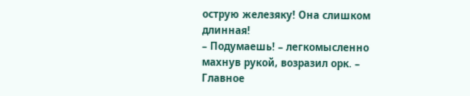острую железяку! Она слишком длинная!
– Подумаешь! – легкомысленно махнув рукой, возразил орк. – Главное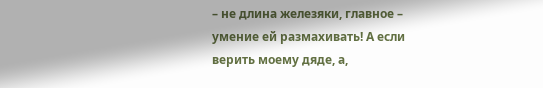– не длина железяки, главное – умение ей размахивать! А если верить моему дяде, а,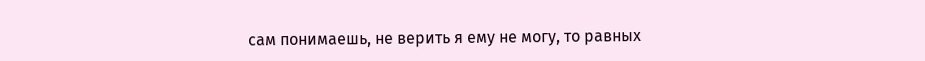сам понимаешь, не верить я ему не могу, то равных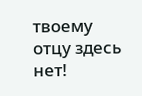твоему отцу здесь нет!